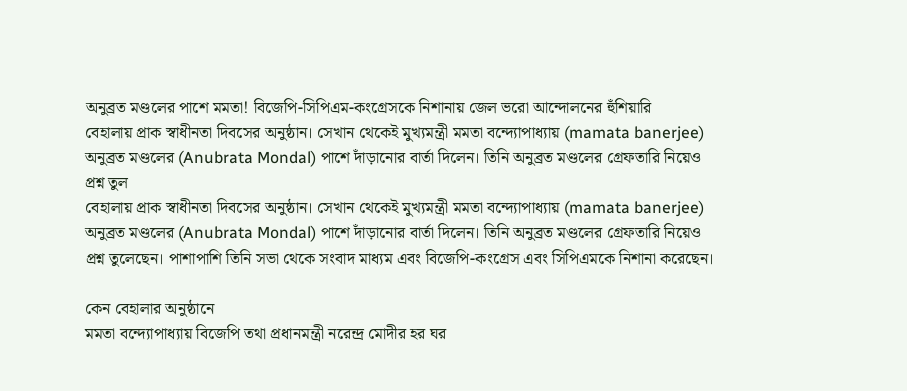অনুব্রত মণ্ডলের পাশে মমতা! বিজেপি-সিপিএম-কংগ্রেসকে নিশানায় জেল ভরো আন্দোলনের হুঁশিয়ারি
বেহালায় প্রাক স্বাধীনতা দিবসের অনুষ্ঠান। সেখান থেকেই মুখ্যমন্ত্রী মমতা বন্দ্যোপাধ্যায় (mamata banerjee) অনুব্রত মণ্ডলের (Anubrata Mondal) পাশে দাঁড়ানোর বার্তা দিলেন। তিনি অনুব্রত মণ্ডলের গ্রেফতারি নিয়েও প্রশ্ন তুল
বেহালায় প্রাক স্বাধীনতা দিবসের অনুষ্ঠান। সেখান থেকেই মুখ্যমন্ত্রী মমতা বন্দ্যোপাধ্যায় (mamata banerjee) অনুব্রত মণ্ডলের (Anubrata Mondal) পাশে দাঁড়ানোর বার্তা দিলেন। তিনি অনুব্রত মণ্ডলের গ্রেফতারি নিয়েও প্রশ্ন তুলেছেন। পাশাপাশি তিনি সভা থেকে সংবাদ মাধ্যম এবং বিজেপি-কংগ্রেস এবং সিপিএমকে নিশানা করেছেন।

কেন বেহালার অনুষ্ঠানে
মমতা বন্দ্যোপাধ্যায় বিজেপি তথা প্রধানমন্ত্রী নরেন্দ্র মোদীর হর ঘর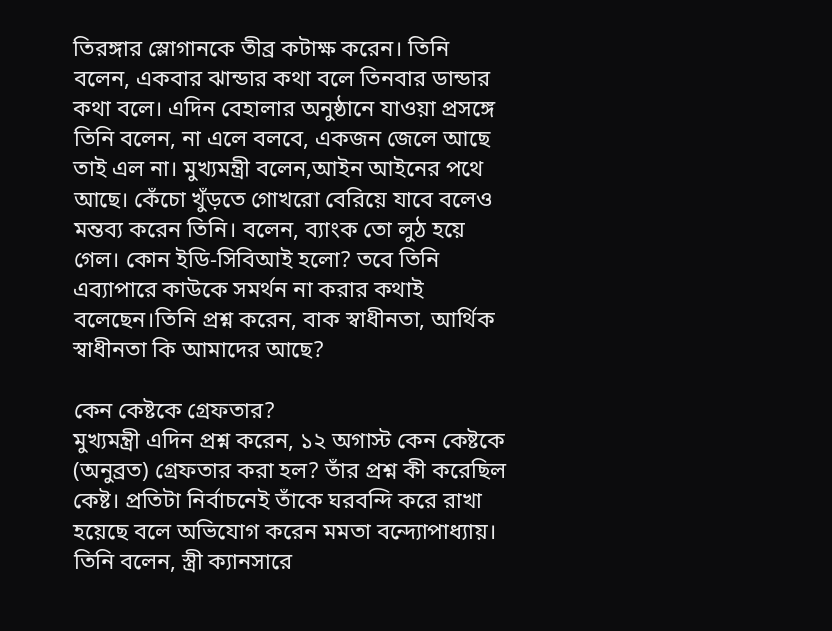তিরঙ্গার স্লোগানকে তীব্র কটাক্ষ করেন। তিনি বলেন, একবার ঝান্ডার কথা বলে তিনবার ডান্ডার কথা বলে। এদিন বেহালার অনুষ্ঠানে যাওয়া প্রসঙ্গে তিনি বলেন, না এলে বলবে, একজন জেলে আছে তাই এল না। মুখ্যমন্ত্রী বলেন,আইন আইনের পথে আছে। কেঁচো খুঁড়তে গোখরো বেরিয়ে যাবে বলেও মন্তব্য করেন তিনি। বলেন, ব্যাংক তো লুঠ হয়ে গেল। কোন ইডি-সিবিআই হলো? তবে তিনি এব্যাপারে কাউকে সমর্থন না করার কথাই বলেছেন।তিনি প্রশ্ন করেন, বাক স্বাধীনতা, আর্থিক স্বাধীনতা কি আমাদের আছে?

কেন কেষ্টকে গ্রেফতার?
মুখ্যমন্ত্রী এদিন প্রশ্ন করেন, ১২ অগাস্ট কেন কেষ্টকে (অনুব্রত) গ্রেফতার করা হল? তাঁর প্রশ্ন কী করেছিল কেষ্ট। প্রতিটা নির্বাচনেই তাঁকে ঘরবন্দি করে রাখা হয়েছে বলে অভিযোগ করেন মমতা বন্দ্যোপাধ্যায়। তিনি বলেন, স্ত্রী ক্যানসারে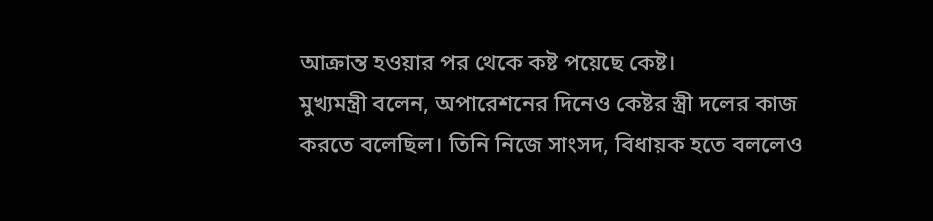আক্রান্ত হওয়ার পর থেকে কষ্ট পয়েছে কেষ্ট।
মুখ্যমন্ত্রী বলেন, অপারেশনের দিনেও কেষ্টর স্ত্রী দলের কাজ করতে বলেছিল। তিনি নিজে সাংসদ, বিধায়ক হতে বললেও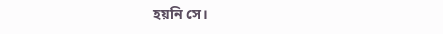হয়নি সে।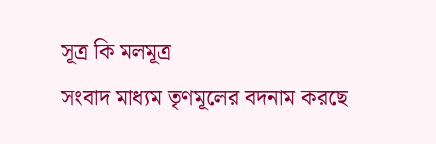সূত্র কি মলমূত্র
সংবাদ মাধ্যম তৃণমূলের বদনাম করছে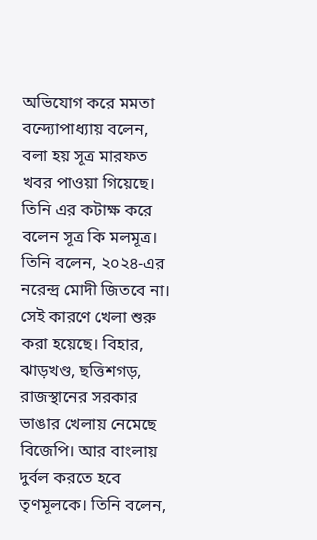অভিযোগ করে মমতা বন্দ্যোপাধ্যায় বলেন, বলা হয় সূত্র মারফত খবর পাওয়া গিয়েছে। তিনি এর কটাক্ষ করে বলেন সূত্র কি মলমূত্র। তিনি বলেন, ২০২৪-এর নরেন্দ্র মোদী জিতবে না।
সেই কারণে খেলা শুরু করা হয়েছে। বিহার, ঝাড়খণ্ড, ছত্তিশগড়, রাজস্থানের সরকার ভাঙার খেলায় নেমেছে বিজেপি। আর বাংলায় দুর্বল করতে হবে তৃণমূলকে। তিনি বলেন,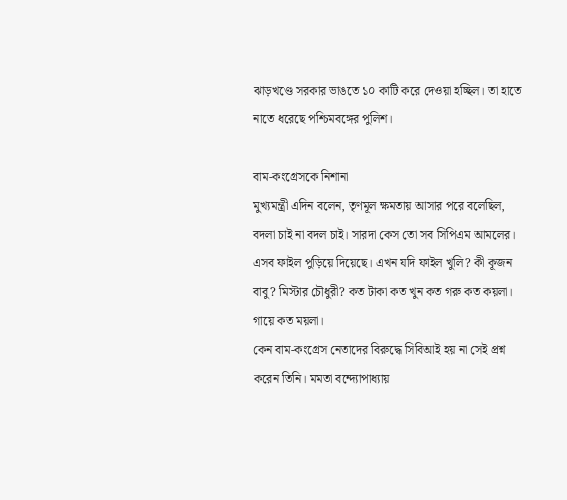ঝাড়খণ্ডে সরকার ভাঙতে ১০ কাটি করে দেওয়া হচ্ছিল। তা হাতে নাতে ধরেছে পশ্চিমবঙ্গের পুলিশ।

বাম-কংগ্রেসকে নিশানা
মুখ্যমন্ত্রী এদিন বলেন, তৃণমূল ক্ষমতায় আসার পরে বলেছিল, বদলা চাই না বদল চাই। সারদা কেস তো সব সিপিএম আমলের। এসব ফাইল পুড়িয়ে দিয়েছে। এখন যদি ফাইল খুলি? কী কূজন বাবু? মিস্টার চৌধুরী? কত টাকা কত খুন কত গরু কত কয়লা। গায়ে কত ময়লা।
কেন বাম-কংগ্রেস নেতাদের বিরুদ্ধে সিবিআই হয় না সেই প্রশ্ন করেন তিনি। মমতা বন্দ্যোপাধ্যায়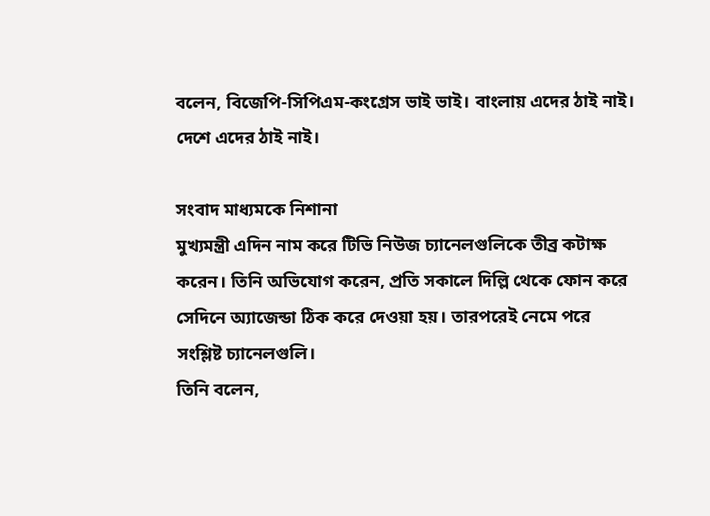বলেন, বিজেপি-সিপিএম-কংগ্রেস ভাই ভাই। বাংলায় এদের ঠাই নাই। দেশে এদের ঠাই নাই।

সংবাদ মাধ্যমকে নিশানা
মুখ্যমন্ত্রী এদিন নাম করে টিভি নিউজ চ্যানেলগুলিকে তীব্র কটাক্ষ করেন। তিনি অভিযোগ করেন, প্রতি সকালে দিল্লি থেকে ফোন করে সেদিনে অ্যাজেন্ডা ঠিক করে দেওয়া হয়। তারপরেই নেমে পরে সংশ্লিষ্ট চ্যানেলগুলি।
তিনি বলেন,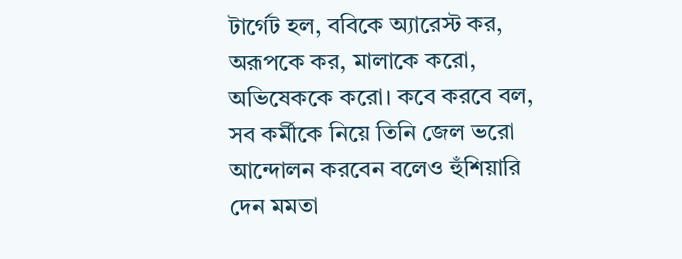টার্গেট হল, ববিকে অ্যারেস্ট কর, অরূপকে কর, মালাকে করো, অভিষেককে করো। কবে করবে বল, সব কর্মীকে নিয়ে তিনি জেল ভরো আন্দোলন করবেন বলেও হুঁশিয়ারি দেন মমতা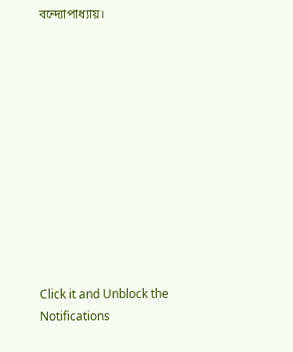বন্দ্যোপাধ্যায়।












Click it and Unblock the Notifications